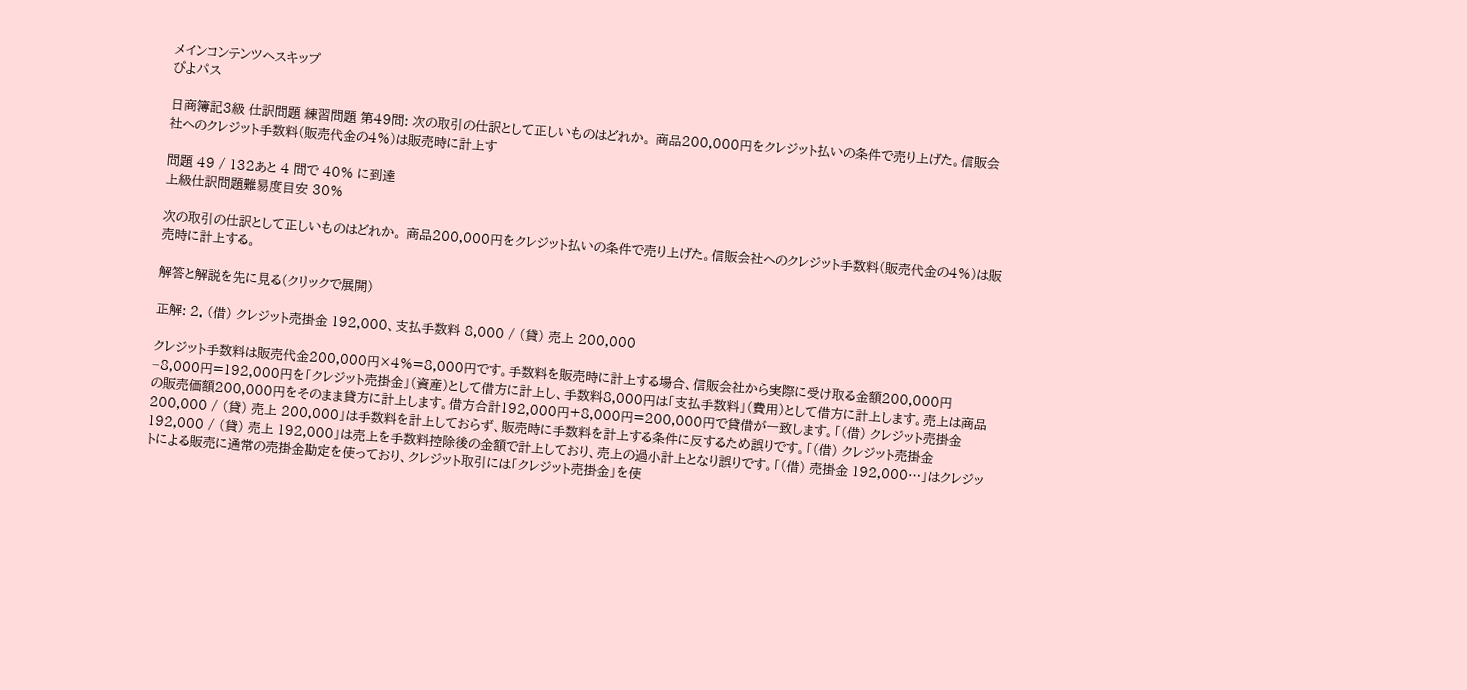メインコンテンツへスキップ
ぴよパス

日商簿記3級 仕訳問題 練習問題 第49問: 次の取引の仕訳として正しいものはどれか。 商品200,000円をクレジット払いの条件で売り上げた。信販会社へのクレジット手数料(販売代金の4%)は販売時に計上す

問題 49 / 132あと 4 問で 40% に到達
上級仕訳問題難易度目安 30%

次の取引の仕訳として正しいものはどれか。 商品200,000円をクレジット払いの条件で売り上げた。信販会社へのクレジット手数料(販売代金の4%)は販売時に計上する。

解答と解説を先に見る(クリックで展開)

正解: 2. (借) クレジット売掛金 192,000、支払手数料 8,000 / (貸) 売上 200,000

クレジット手数料は販売代金200,000円×4%=8,000円です。手数料を販売時に計上する場合、信販会社から実際に受け取る金額200,000円−8,000円=192,000円を「クレジット売掛金」(資産)として借方に計上し、手数料8,000円は「支払手数料」(費用)として借方に計上します。売上は商品の販売価額200,000円をそのまま貸方に計上します。借方合計192,000円+8,000円=200,000円で貸借が一致します。「(借) クレジット売掛金 200,000 / (貸) 売上 200,000」は手数料を計上しておらず、販売時に手数料を計上する条件に反するため誤りです。「(借) クレジット売掛金 192,000 / (貸) 売上 192,000」は売上を手数料控除後の金額で計上しており、売上の過小計上となり誤りです。「(借) 売掛金 192,000…」はクレジットによる販売に通常の売掛金勘定を使っており、クレジット取引には「クレジット売掛金」を使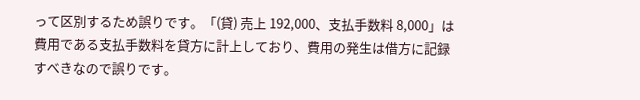って区別するため誤りです。「(貸) 売上 192,000、支払手数料 8,000」は費用である支払手数料を貸方に計上しており、費用の発生は借方に記録すべきなので誤りです。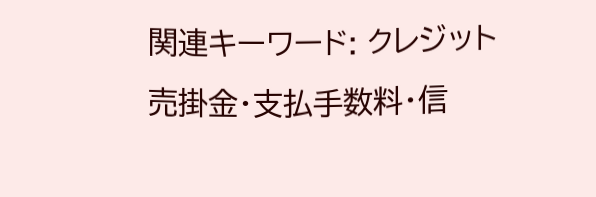関連キーワード: クレジット売掛金・支払手数料・信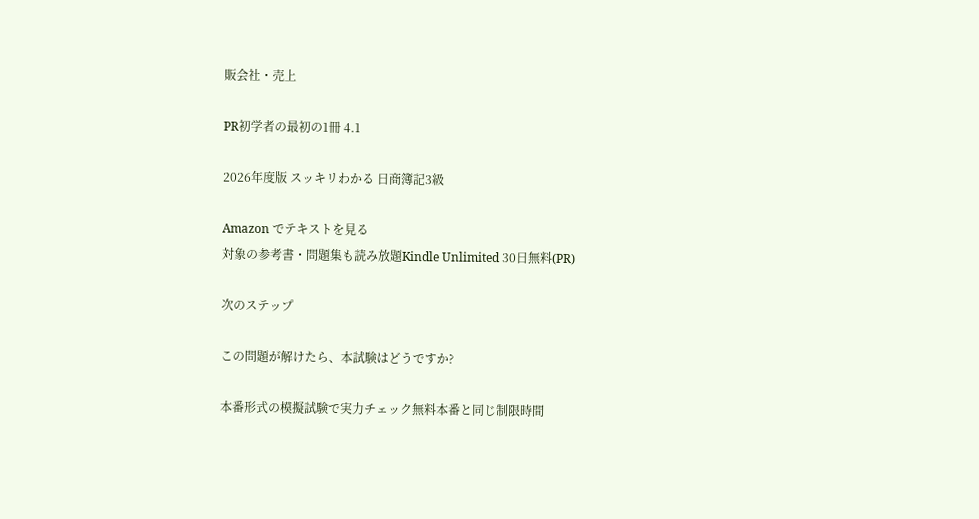販会社・売上

PR初学者の最初の1冊 4.1

2026年度版 スッキリわかる 日商簿記3級

Amazon でテキストを見る
対象の参考書・問題集も読み放題Kindle Unlimited 30日無料(PR)

次のステップ

この問題が解けたら、本試験はどうですか?

本番形式の模擬試験で実力チェック無料本番と同じ制限時間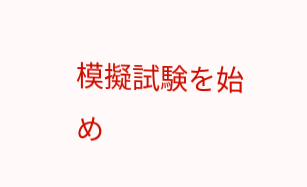模擬試験を始め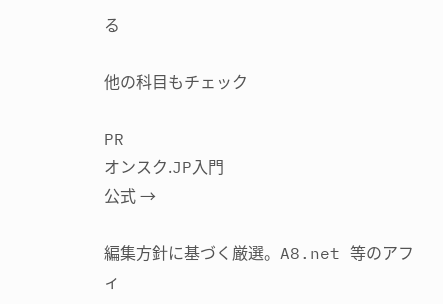る

他の科目もチェック

PR
オンスク.JP入門
公式 →

編集方針に基づく厳選。A8.net 等のアフィ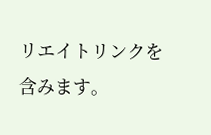リエイトリンクを含みます。